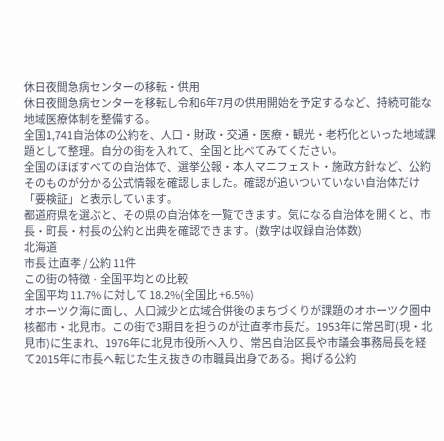休日夜間急病センターの移転・供用
休日夜間急病センターを移転し令和6年7月の供用開始を予定するなど、持続可能な地域医療体制を整備する。
全国1,741自治体の公約を、人口・財政・交通・医療・観光・老朽化といった地域課題として整理。自分の街を入れて、全国と比べてみてください。
全国のほぼすべての自治体で、選挙公報・本人マニフェスト・施政方針など、公約そのものが分かる公式情報を確認しました。確認が追いついていない自治体だけ「要検証」と表示しています。
都道府県を選ぶと、その県の自治体を一覧できます。気になる自治体を開くと、市長・町長・村長の公約と出典を確認できます。(数字は収録自治体数)
北海道
市長 辻直孝 / 公約 11件
この街の特徴 · 全国平均との比較
全国平均 11.7% に対して 18.2%(全国比 +6.5%)
オホーツク海に面し、人口減少と広域合併後のまちづくりが課題のオホーツク圏中核都市・北見市。この街で3期目を担うのが辻直孝市長だ。1953年に常呂町(現・北見市)に生まれ、1976年に北見市役所へ入り、常呂自治区長や市議会事務局長を経て2015年に市長へ転じた生え抜きの市職員出身である。掲げる公約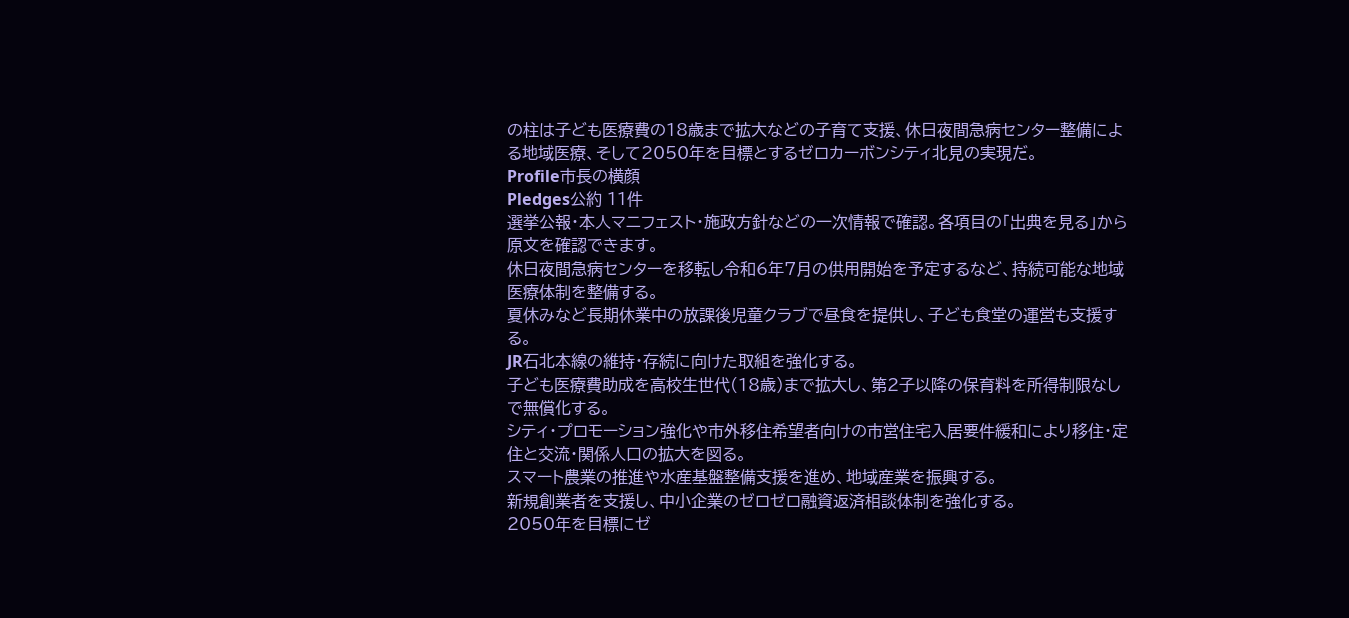の柱は子ども医療費の18歳まで拡大などの子育て支援、休日夜間急病センター整備による地域医療、そして2050年を目標とするゼロカーボンシティ北見の実現だ。
Profile市長の横顔
Pledges公約 11件
選挙公報・本人マニフェスト・施政方針などの一次情報で確認。各項目の「出典を見る」から原文を確認できます。
休日夜間急病センターを移転し令和6年7月の供用開始を予定するなど、持続可能な地域医療体制を整備する。
夏休みなど長期休業中の放課後児童クラブで昼食を提供し、子ども食堂の運営も支援する。
JR石北本線の維持・存続に向けた取組を強化する。
子ども医療費助成を高校生世代(18歳)まで拡大し、第2子以降の保育料を所得制限なしで無償化する。
シティ・プロモーション強化や市外移住希望者向けの市営住宅入居要件緩和により移住・定住と交流・関係人口の拡大を図る。
スマート農業の推進や水産基盤整備支援を進め、地域産業を振興する。
新規創業者を支援し、中小企業のゼロゼロ融資返済相談体制を強化する。
2050年を目標にゼ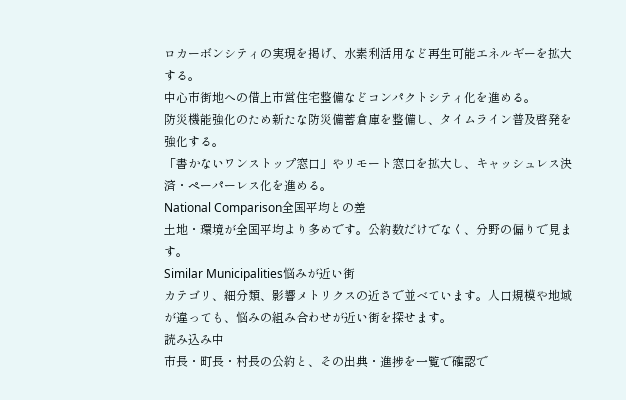ロカーボンシティの実現を掲げ、水素利活用など再生可能エネルギーを拡大する。
中心市街地への借上市営住宅整備などコンパクトシティ化を進める。
防災機能強化のため新たな防災備蓄倉庫を整備し、タイムライン普及啓発を強化する。
「書かないワンストップ窓口」やリモート窓口を拡大し、キャッシュレス決済・ペーパーレス化を進める。
National Comparison全国平均との差
土地・環境が全国平均より多めです。公約数だけでなく、分野の偏りで見ます。
Similar Municipalities悩みが近い街
カテゴリ、細分類、影響メトリクスの近さで並べています。人口規模や地域が違っても、悩みの組み合わせが近い街を探せます。
読み込み中
市長・町長・村長の公約と、その出典・進捗を一覧で確認で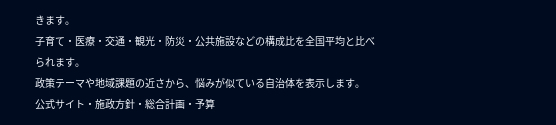きます。
子育て・医療・交通・観光・防災・公共施設などの構成比を全国平均と比べられます。
政策テーマや地域課題の近さから、悩みが似ている自治体を表示します。
公式サイト・施政方針・総合計画・予算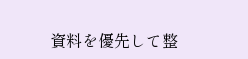資料を優先して整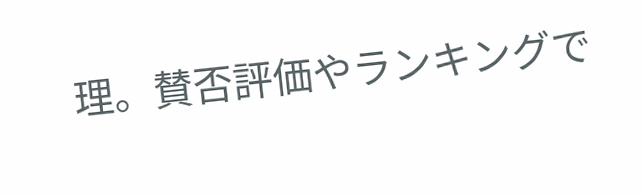理。賛否評価やランキングで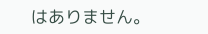はありません。